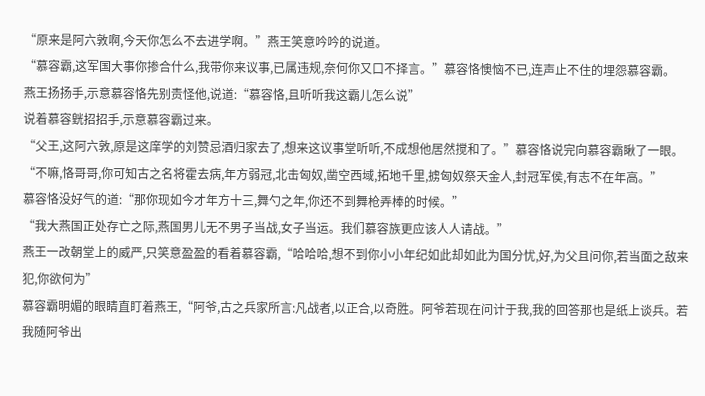“原来是阿六敦啊,今天你怎么不去进学啊。”燕王笑意吟吟的说道。
“慕容霸,这军国大事你掺合什么,我带你来议事,已属违规,奈何你又口不择言。”慕容恪懊恼不已,连声止不住的埋怨慕容霸。
燕王扬扬手,示意慕容恪先别责怪他,说道:“慕容恪,且听听我这霸儿怎么说”
说着慕容皝招招手,示意慕容霸过来。
“父王,这阿六敦,原是这庠学的刘赞忌酒归家去了,想来这议事堂听听,不成想他居然搅和了。”慕容恪说完向慕容霸瞅了一眼。
“不嘛,恪哥哥,你可知古之名将霍去病,年方弱冠,北击匈奴,凿空西域,拓地千里,掳匈奴祭天金人,封冠军侯,有志不在年高。”
慕容恪没好气的道:“那你现如今才年方十三,舞勺之年,你还不到舞枪弄棒的时候。”
“我大燕国正处存亡之际,燕国男儿无不男子当战,女子当运。我们慕容族更应该人人请战。”
燕王一改朝堂上的威严,只笑意盈盈的看着慕容霸,“哈哈哈,想不到你小小年纪如此却如此为国分忧,好,为父且问你,若当面之敌来犯,你欲何为”
慕容霸明媚的眼睛直盯着燕王,“阿爷,古之兵家所言:凡战者,以正合,以奇胜。阿爷若现在问计于我,我的回答那也是纸上谈兵。若我随阿爷出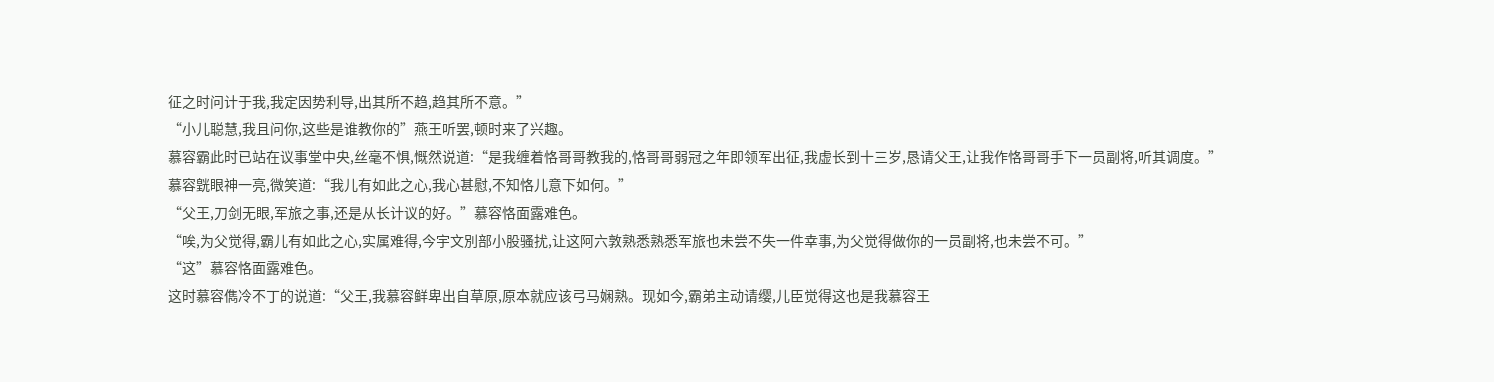征之时问计于我,我定因势利导,出其所不趋,趋其所不意。”
“小儿聪慧,我且问你,这些是谁教你的”燕王听罢,顿时来了兴趣。
慕容霸此时已站在议事堂中央,丝毫不惧,慨然说道:“是我缠着恪哥哥教我的,恪哥哥弱冠之年即领军出征,我虚长到十三岁,恳请父王,让我作恪哥哥手下一员副将,听其调度。”
慕容皝眼神一亮,微笑道:“我儿有如此之心,我心甚慰,不知恪儿意下如何。”
“父王,刀剑无眼,军旅之事,还是从长计议的好。”慕容恪面露难色。
“唉,为父觉得,霸儿有如此之心,实属难得,今宇文別部小股骚扰,让这阿六敦熟悉熟悉军旅也未尝不失一件幸事,为父觉得做你的一员副将,也未尝不可。”
“这”慕容恪面露难色。
这时慕容儁冷不丁的说道:“父王,我慕容鲜卑出自草原,原本就应该弓马娴熟。现如今,霸弟主动请缨,儿臣觉得这也是我慕容王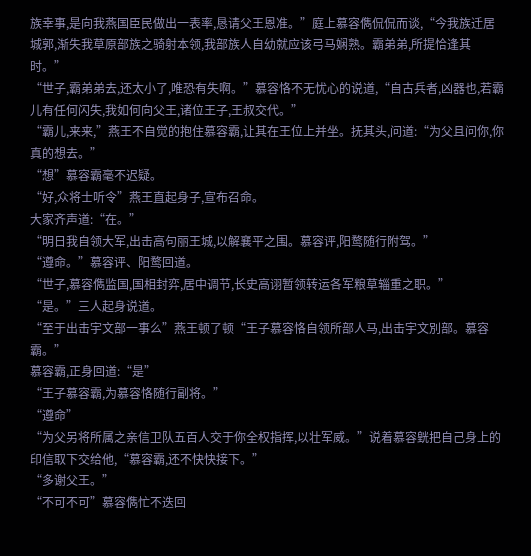族幸事,是向我燕国臣民做出一表率,恳请父王恩准。”庭上慕容儁侃侃而谈,“今我族迁居城郭,渐失我草原部族之骑射本领,我部族人自幼就应该弓马娴熟。霸弟弟,所提恰逢其时。”
“世子,霸弟弟去,还太小了,唯恐有失啊。”慕容恪不无忧心的说道,“自古兵者,凶器也,若霸儿有任何闪失,我如何向父王,诸位王子,王叔交代。”
“霸儿,来来,”燕王不自觉的抱住慕容霸,让其在王位上并坐。抚其头,问道:“为父且问你,你真的想去。”
“想”慕容霸毫不迟疑。
“好,众将士听令”燕王直起身子,宣布召命。
大家齐声道:“在。”
“明日我自领大军,出击高句丽王城,以解襄平之围。慕容评,阳鹜随行附驾。”
“遵命。”慕容评、阳鹜回道。
“世子,慕容儁监国,国相封弈,居中调节,长史高诩暂领转运各军粮草辎重之职。”
“是。”三人起身说道。
“至于出击宇文部一事么”燕王顿了顿“王子慕容恪自领所部人马,出击宇文別部。慕容霸。”
慕容霸,正身回道:“是”
“王子慕容霸,为慕容恪随行副将。”
“遵命”
“为父另将所属之亲信卫队五百人交于你全权指挥,以壮军威。”说着慕容皝把自己身上的印信取下交给他,“慕容霸,还不快快接下。”
“多谢父王。”
“不可不可”慕容儁忙不迭回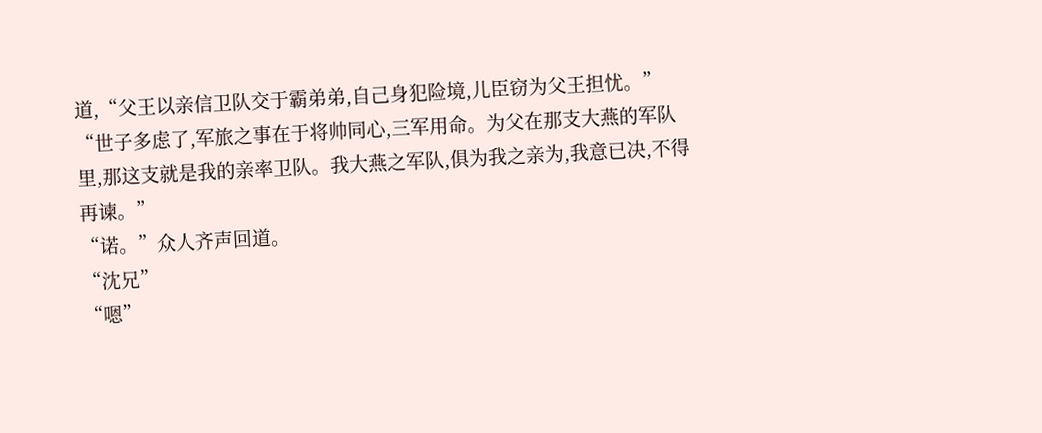道,“父王以亲信卫队交于霸弟弟,自己身犯险境,儿臣窃为父王担忧。”
“世子多虑了,军旅之事在于将帅同心,三军用命。为父在那支大燕的军队里,那这支就是我的亲率卫队。我大燕之军队,俱为我之亲为,我意已决,不得再谏。”
“诺。”众人齐声回道。
“沈兄”
“嗯”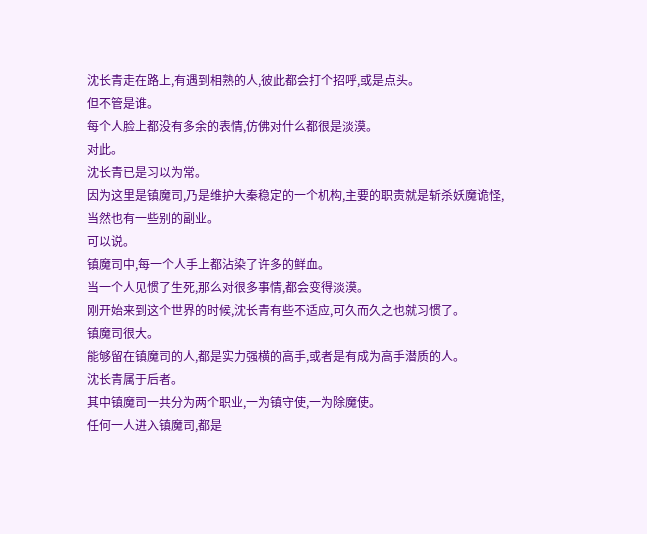沈长青走在路上,有遇到相熟的人,彼此都会打个招呼,或是点头。
但不管是谁。
每个人脸上都没有多余的表情,仿佛对什么都很是淡漠。
对此。
沈长青已是习以为常。
因为这里是镇魔司,乃是维护大秦稳定的一个机构,主要的职责就是斩杀妖魔诡怪,当然也有一些别的副业。
可以说。
镇魔司中,每一个人手上都沾染了许多的鲜血。
当一个人见惯了生死,那么对很多事情,都会变得淡漠。
刚开始来到这个世界的时候,沈长青有些不适应,可久而久之也就习惯了。
镇魔司很大。
能够留在镇魔司的人,都是实力强横的高手,或者是有成为高手潜质的人。
沈长青属于后者。
其中镇魔司一共分为两个职业,一为镇守使,一为除魔使。
任何一人进入镇魔司,都是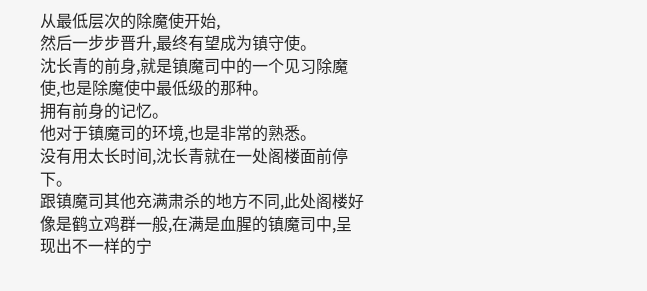从最低层次的除魔使开始,
然后一步步晋升,最终有望成为镇守使。
沈长青的前身,就是镇魔司中的一个见习除魔使,也是除魔使中最低级的那种。
拥有前身的记忆。
他对于镇魔司的环境,也是非常的熟悉。
没有用太长时间,沈长青就在一处阁楼面前停下。
跟镇魔司其他充满肃杀的地方不同,此处阁楼好像是鹤立鸡群一般,在满是血腥的镇魔司中,呈现出不一样的宁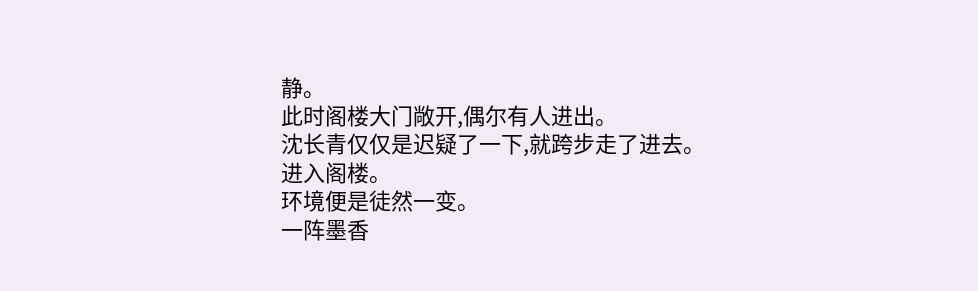静。
此时阁楼大门敞开,偶尔有人进出。
沈长青仅仅是迟疑了一下,就跨步走了进去。
进入阁楼。
环境便是徒然一变。
一阵墨香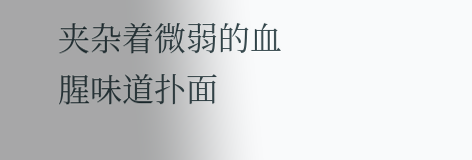夹杂着微弱的血腥味道扑面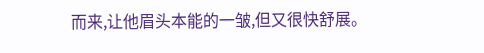而来,让他眉头本能的一皱,但又很快舒展。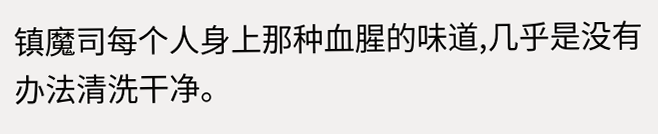镇魔司每个人身上那种血腥的味道,几乎是没有办法清洗干净。